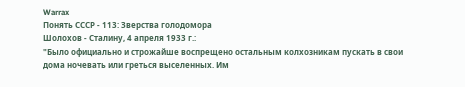Warrax
Понять СССР - 113: Зверства голодомора
Шолохов - Сталину, 4 апреля 1933 г.:
"Было официально и строжайше воспрещено остальным колхозникам пускать в свои дома ночевать или греться выселенных. Им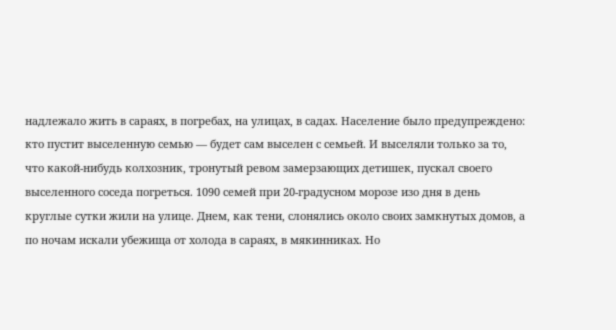надлежало жить в сараях, в погребах, на улицах, в садах. Население было предупреждено: кто пустит выселенную семью — будет сам выселен с семьей. И выселяли только за то, что какой-нибудь колхозник, тронутый ревом замерзающих детишек, пускал своего выселенного соседа погреться. 1090 семей при 20-градусном морозе изо дня в день круглые сутки жили на улице. Днем, как тени, слонялись около своих замкнутых домов, а по ночам искали убежища от холода в сараях, в мякинниках. Но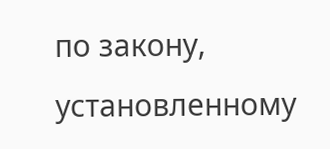по закону, установленному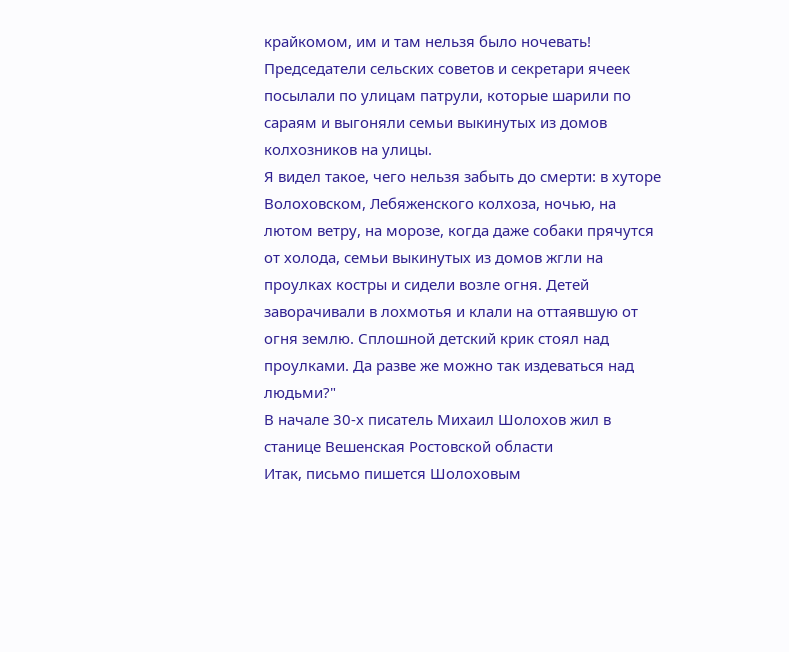крайкомом, им и там нельзя было ночевать! Председатели сельских советов и секретари ячеек посылали по улицам патрули, которые шарили по сараям и выгоняли семьи выкинутых из домов колхозников на улицы.
Я видел такое, чего нельзя забыть до смерти: в хуторе Волоховском, Лебяженского колхоза, ночью, на лютом ветру, на морозе, когда даже собаки прячутся от холода, семьи выкинутых из домов жгли на проулках костры и сидели возле огня. Детей заворачивали в лохмотья и клали на оттаявшую от огня землю. Сплошной детский крик стоял над проулками. Да разве же можно так издеваться над людьми?"
В начале 30-х писатель Михаил Шолохов жил в станице Вешенская Ростовской области
Итак, письмо пишется Шолоховым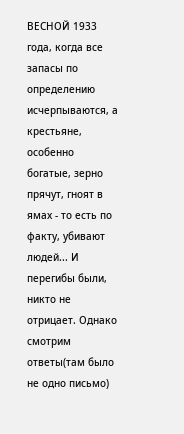ВЕСНОЙ 1933 года, когда все запасы по определению исчерпываются, а крестьяне, особенно богатые, зерно прячут, гноят в ямах - то есть по факту, убивают людей... И перегибы были, никто не отрицает. Однако смотрим ответы(там было не одно письмо)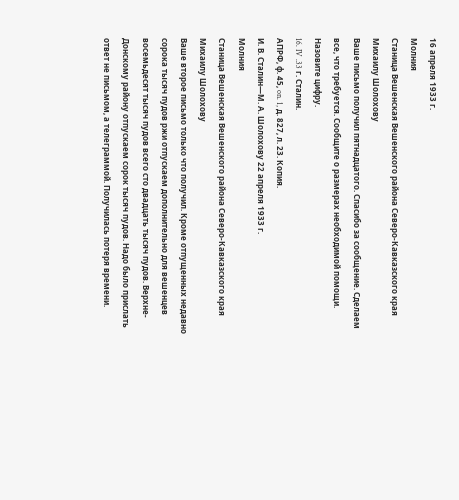16 апреля 1933 г.
Молния
Станица Вешенская Вешенского района Северо-Кавказского края
Михаилу Шолохову
Ваше письмо получил пятнадцатого. Спасибо за сообщение. Сделаем все, что требуется. Сообщите о размерах необходимой помощи. Назовите цифру.
16. IV .33 г. Сталин.
АПРФ, ф. 45, on. 1, д. 827, л. 23. Копия.
И. В. Сталин—М. А. Шолохову 22 апреля 1933 г.
Молния
Станица Вешенская Вешенского района Северо-Кавказского края
Михаилу Шолохову
Ваше второе письмо только что получил. Кроме отпущенных недавно сорока тысяч пудов ржи отпускаем дополнительно для вешенцев восемьдесят тысяч пудов всего сто двадцать тысяч пудов. Верхне-Донскому району отпускаем сорок тысяч пудов. Надо было прислать ответ не письмом, а телеграммой. Получилась потеря времени.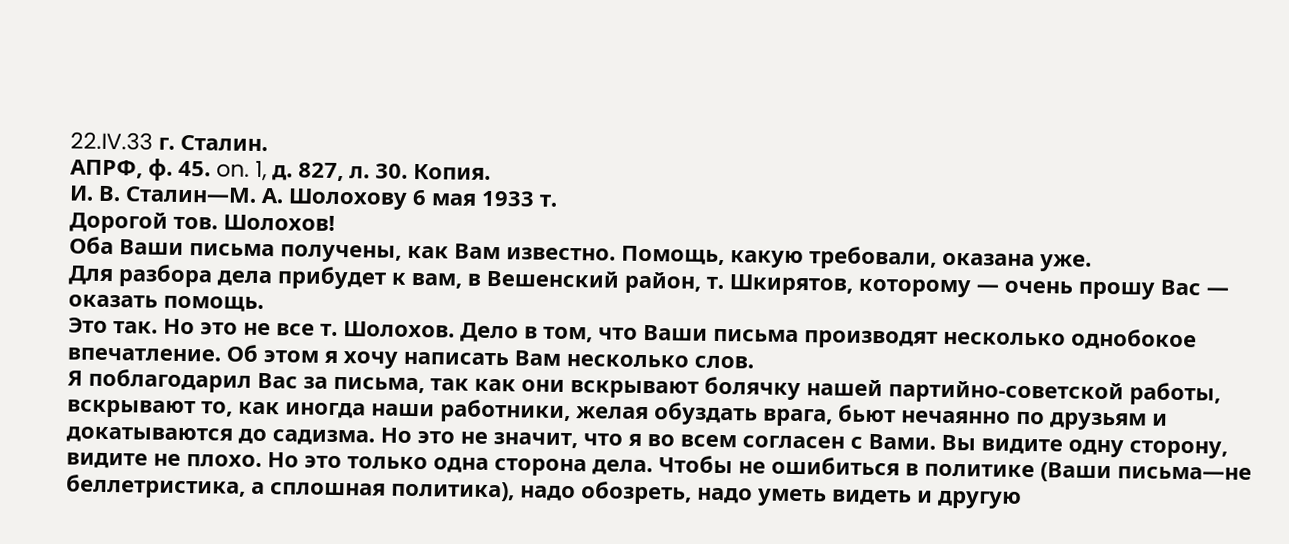22.IV.33 г. Сталин.
АПРФ, ф. 45. on. 1, д. 827, л. 30. Копия.
И. В. Сталин—М. А. Шолохову 6 мая 1933 т.
Дорогой тов. Шолохов!
Оба Ваши письма получены, как Вам известно. Помощь, какую требовали, оказана уже.
Для разбора дела прибудет к вам, в Вешенский район, т. Шкирятов, которому — очень прошу Вас — оказать помощь.
Это так. Но это не все т. Шолохов. Дело в том, что Ваши письма производят несколько однобокое впечатление. Об этом я хочу написать Вам несколько слов.
Я поблагодарил Вас за письма, так как они вскрывают болячку нашей партийно-советской работы, вскрывают то, как иногда наши работники, желая обуздать врага, бьют нечаянно по друзьям и докатываются до садизма. Но это не значит, что я во всем согласен с Вами. Вы видите одну сторону, видите не плохо. Но это только одна сторона дела. Чтобы не ошибиться в политике (Ваши письма—не беллетристика, а сплошная политика), надо обозреть, надо уметь видеть и другую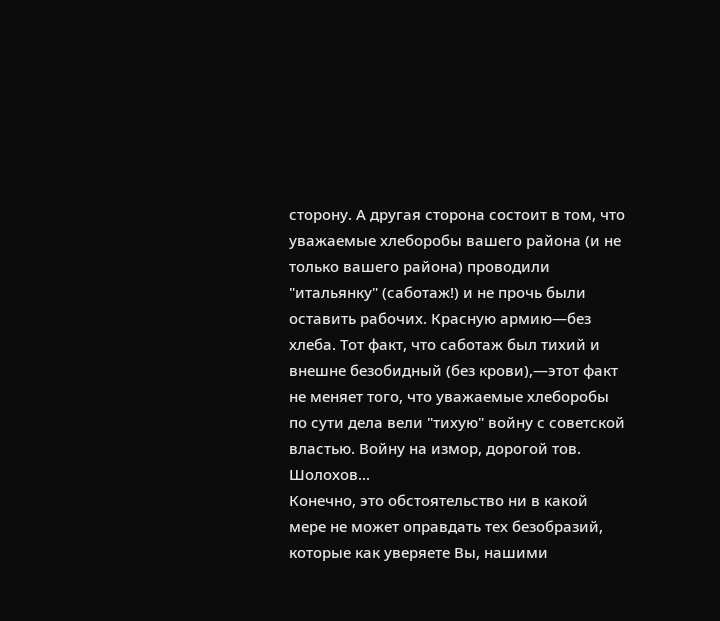сторону. А другая сторона состоит в том, что уважаемые хлеборобы вашего района (и не только вашего района) проводили "итальянку" (саботаж!) и не прочь были оставить рабочих. Красную армию—без хлеба. Тот факт, что саботаж был тихий и внешне безобидный (без крови),—этот факт не меняет того, что уважаемые хлеборобы по сути дела вели "тихую" войну с советской властью. Войну на измор, дорогой тов. Шолохов...
Конечно, это обстоятельство ни в какой мере не может оправдать тех безобразий, которые как уверяете Вы, нашими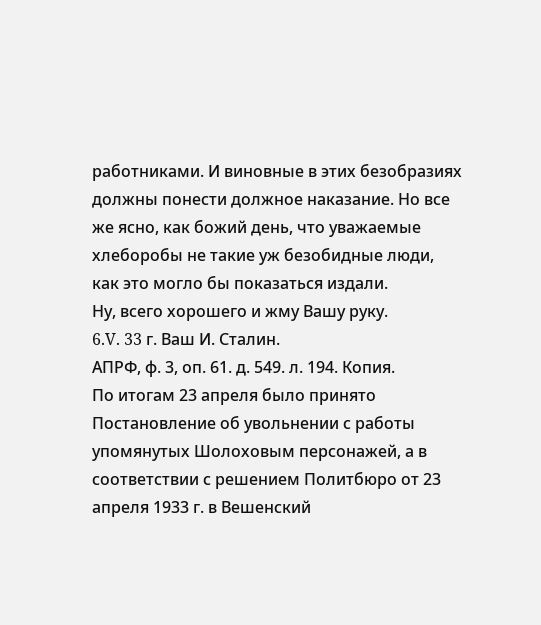работниками. И виновные в этих безобразиях должны понести должное наказание. Но все же ясно, как божий день, что уважаемые хлеборобы не такие уж безобидные люди, как это могло бы показаться издали.
Ну, всего хорошего и жму Вашу руку.
6.V. 33 г. Ваш И. Сталин.
АПРФ, ф. 3, oп. 61. д. 549. л. 194. Копия.
По итогам 23 апреля было принято Постановление об увольнении с работы упомянутых Шолоховым персонажей, а в соответствии с решением Политбюро от 23 апреля 1933 г. в Вешенский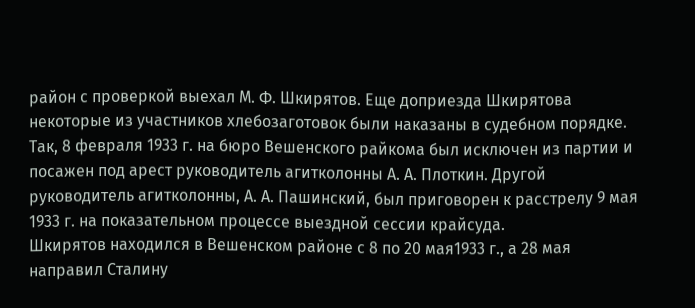район с проверкой выехал М. Ф. Шкирятов. Еще доприезда Шкирятова некоторые из участников хлебозаготовок были наказаны в судебном порядке.
Так, 8 февраля 1933 г. на бюро Вешенского райкома был исключен из партии и посажен под арест руководитель агитколонны А. А. Плоткин. Другой руководитель агитколонны, А. А. Пашинский, был приговорен к расстрелу 9 мая 1933 г. на показательном процессе выездной сессии крайсуда.
Шкирятов находился в Вешенском районе с 8 по 20 мая1933 г., а 28 мая направил Сталину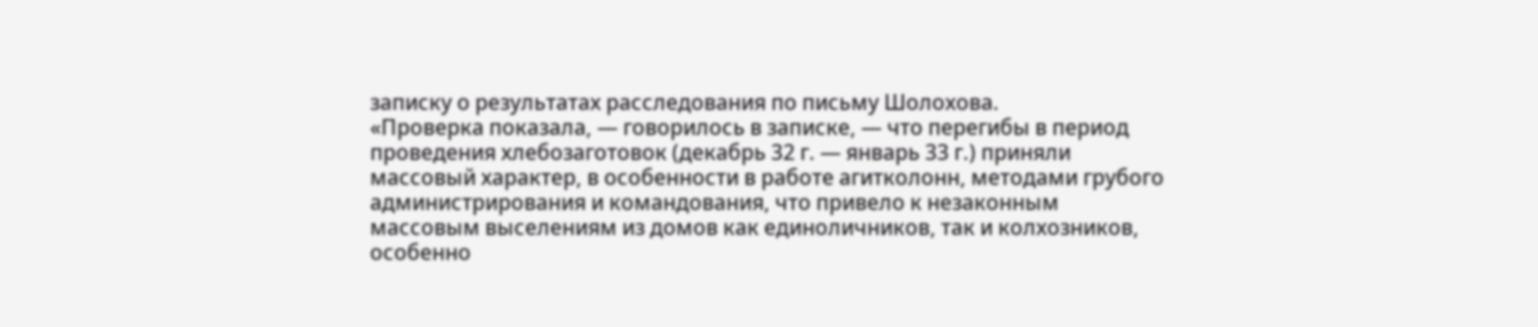записку о результатах расследования по письму Шолохова.
«Проверка показала, — говорилось в записке, — что перегибы в период проведения хлебозаготовок (декабрь 32 г. — январь 33 г.) приняли массовый характер, в особенности в работе агитколонн, методами грубого администрирования и командования, что привело к незаконным массовым выселениям из домов как единоличников, так и колхозников, особенно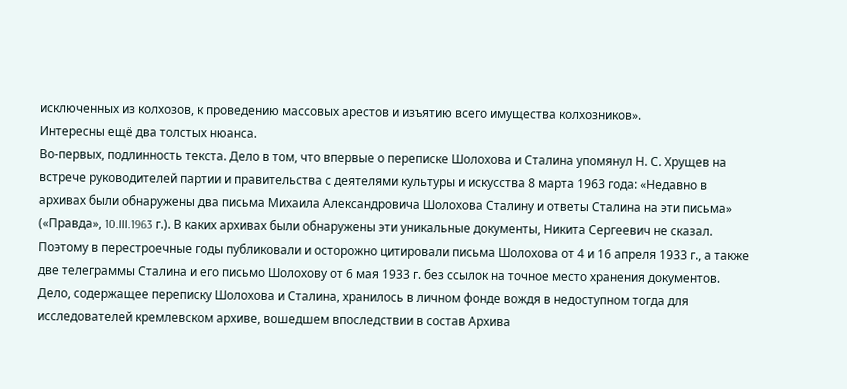исключенных из колхозов, к проведению массовых арестов и изъятию всего имущества колхозников».
Интересны ещё два толстых нюанса.
Во-первых, подлинность текста. Дело в том, что впервые о переписке Шолохова и Сталина упомянул Н. С. Хрущев на встрече руководителей партии и правительства с деятелями культуры и искусства 8 марта 1963 года: «Недавно в архивах были обнаружены два письма Михаила Александровича Шолохова Сталину и ответы Сталина на эти письма» («Правда», 10.III.1963 г.). В каких архивах были обнаружены эти уникальные документы, Никита Сергеевич не сказал. Поэтому в перестроечные годы публиковали и осторожно цитировали письма Шолохова от 4 и 16 апреля 1933 г., а также две телеграммы Сталина и его письмо Шолохову от 6 мая 1933 г. без ссылок на точное место хранения документов.
Дело, содержащее переписку Шолохова и Сталина, хранилось в личном фонде вождя в недоступном тогда для исследователей кремлевском архиве, вошедшем впоследствии в состав Архива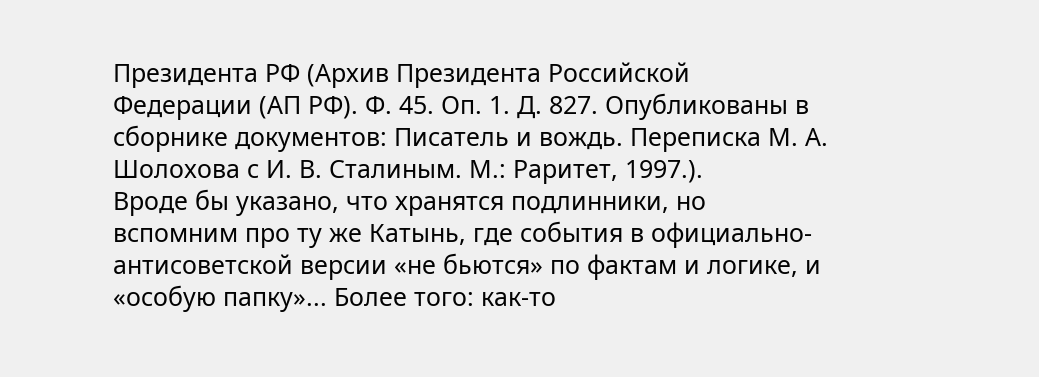Президента РФ (Архив Президента Российской Федерации (АП РФ). Ф. 45. Оп. 1. Д. 827. Опубликованы в сборнике документов: Писатель и вождь. Переписка М. А. Шолохова с И. В. Сталиным. М.: Раритет, 1997.).
Вроде бы указано, что хранятся подлинники, но вспомним про ту же Катынь, где события в официально-антисоветской версии «не бьются» по фактам и логике, и «особую папку»... Более того: как-то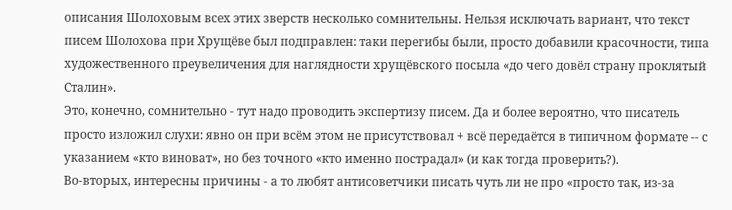описания Шолоховым всех этих зверств несколько сомнительны. Нельзя исключать вариант, что текст писем Шолохова при Хрущёве был подправлен: таки перегибы были, просто добавили красочности, типа художественного преувеличения для наглядности хрущёвского посыла «до чего довёл страну проклятый Сталин».
Это, конечно, сомнительно - тут надо проводить экспертизу писем. Да и более вероятно, что писатель просто изложил слухи: явно он при всём этом не присутствовал + всё передаётся в типичном формате -- с указанием «кто виноват», но без точного «кто именно пострадал» (и как тогда проверить?).
Во-вторых, интересны причины - а то любят антисоветчики писать чуть ли не про «просто так, из-за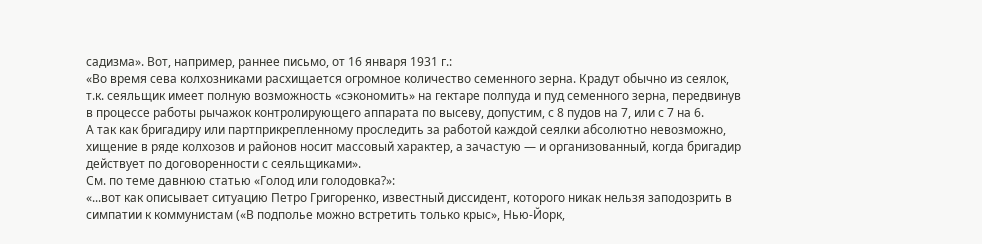садизма». Вот, например, раннее письмо, от 16 января 1931 г.:
«Во время сева колхозниками расхищается огромное количество семенного зерна. Крадут обычно из сеялок, т.к. сеяльщик имеет полную возможность «сэкономить» на гектаре полпуда и пуд семенного зерна, передвинув в процессе работы рычажок контролирующего аппарата по высеву, допустим, с 8 пудов на 7, или с 7 на 6.
А так как бригадиру или партприкрепленному проследить за работой каждой сеялки абсолютно невозможно, хищение в ряде колхозов и районов носит массовый характер, а зачастую — и организованный, когда бригадир действует по договоренности с сеяльщиками».
См. по теме давнюю статью «Голод или голодовка?»:
«...вот как описывает ситуацию Петро Григоренко, известный диссидент, которого никак нельзя заподозрить в симпатии к коммунистам («В подполье можно встретить только крыс», Нью-Йорк,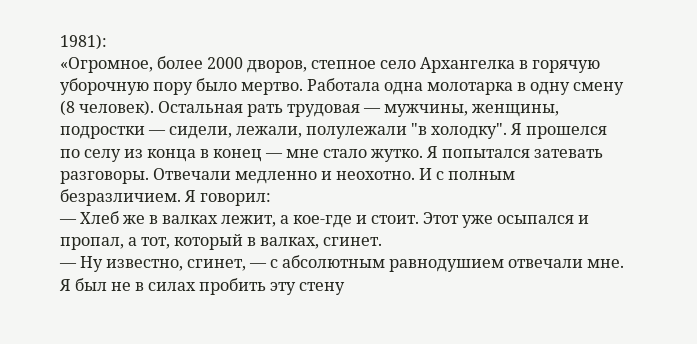1981):
«Огромное, более 2000 дворов, степное село Архангелка в горячую уборочную пору было мертво. Работала одна молотарка в одну смену (8 человек). Остальная рать трудовая — мужчины, женщины, подростки — сидели, лежали, полулежали "в холодку". Я прошелся по селу из конца в конец — мне стало жутко. Я попытался затевать разговоры. Отвечали медленно и неохотно. И с полным безразличием. Я говорил:
— Хлеб же в валках лежит, а кое-где и стоит. Этот уже осыпался и пропал, а тот, который в валках, сгинет.
— Ну известно, сгинет, — с абсолютным равнодушием отвечали мне. Я был не в силах пробить эту стену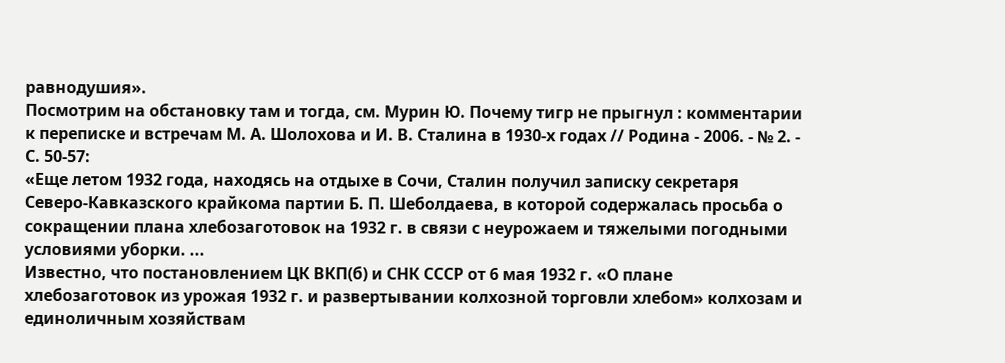равнодушия».
Посмотрим на обстановку там и тогда, см. Мурин Ю. Почему тигр не прыгнул : комментарии к переписке и встречам М. А. Шолохова и И. В. Сталина в 1930-х годах // Родина - 2006. - № 2. - С. 50-57:
«Еще летом 1932 года, находясь на отдыхе в Сочи, Сталин получил записку секретаря Северо-Кавказского крайкома партии Б. П. Шеболдаева, в которой содержалась просьба о сокращении плана хлебозаготовок на 1932 г. в связи с неурожаем и тяжелыми погодными условиями уборки. ...
Известно, что постановлением ЦК ВКП(б) и СНК СССР от 6 мая 1932 г. «О плане хлебозаготовок из урожая 1932 г. и развертывании колхозной торговли хлебом» колхозам и единоличным хозяйствам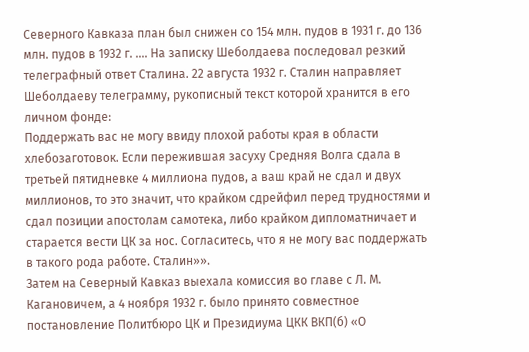Северного Кавказа план был снижен со 154 млн. пудов в 1931 г. до 136 млн. пудов в 1932 г. .... На записку Шеболдаева последовал резкий телеграфный ответ Сталина. 22 августа 1932 г. Сталин направляет Шеболдаеву телеграмму, рукописный текст которой хранится в его личном фонде:
Поддержать вас не могу ввиду плохой работы края в области хлебозаготовок. Если пережившая засуху Средняя Волга сдала в третьей пятидневке 4 миллиона пудов, а ваш край не сдал и двух миллионов, то это значит, что крайком сдрейфил перед трудностями и сдал позиции апостолам самотека, либо крайком дипломатничает и старается вести ЦК за нос. Согласитесь, что я не могу вас поддержать в такого рода работе. Сталин»».
Затем на Северный Кавказ выехала комиссия во главе с Л. М. Кагановичем, а 4 ноября 1932 г. было принято совместное постановление Политбюро ЦК и Президиума ЦКК ВКП(б) «О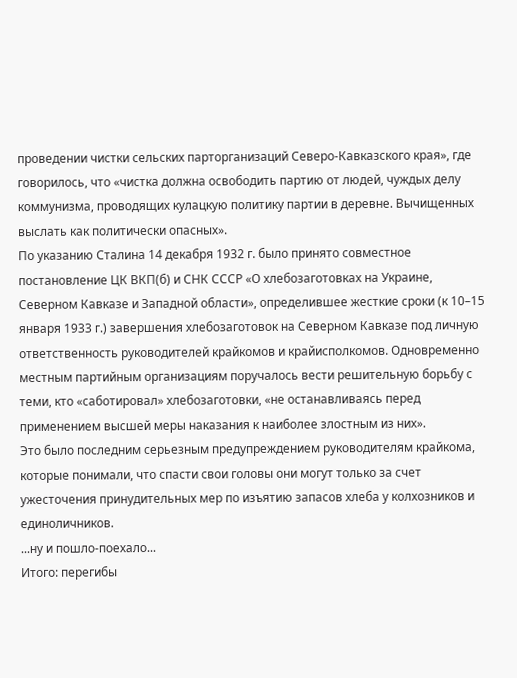проведении чистки сельских парторганизаций Северо-Кавказского края», где говорилось, что «чистка должна освободить партию от людей, чуждых делу коммунизма, проводящих кулацкую политику партии в деревне. Вычищенных выслать как политически опасных».
По указанию Сталина 14 декабря 1932 г. было принято совместное постановление ЦК ВКП(б) и СНК СССР «О хлебозаготовках на Украине, Северном Кавказе и Западной области», определившее жесткие сроки (к 10–15 января 1933 г.) завершения хлебозаготовок на Северном Кавказе под личную ответственность руководителей крайкомов и крайисполкомов. Одновременно местным партийным организациям поручалось вести решительную борьбу с теми, кто «саботировал» хлебозаготовки, «не останавливаясь перед применением высшей меры наказания к наиболее злостным из них».
Это было последним серьезным предупреждением руководителям крайкома, которые понимали, что спасти свои головы они могут только за счет ужесточения принудительных мер по изъятию запасов хлеба у колхозников и единоличников.
...ну и пошло-поехало...
Итого: перегибы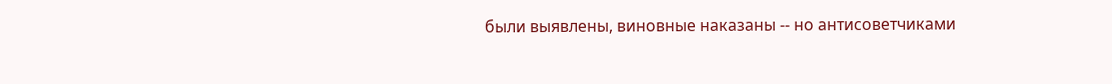были выявлены, виновные наказаны -- но антисоветчиками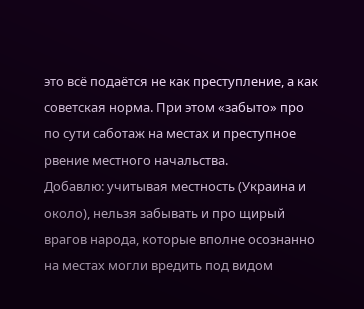это всё подаётся не как преступление, а как советская норма. При этом «забыто» про по сути саботаж на местах и преступное рвение местного начальства.
Добавлю: учитывая местность (Украина и около), нельзя забывать и про щирый врагов народа, которые вполне осознанно на местах могли вредить под видом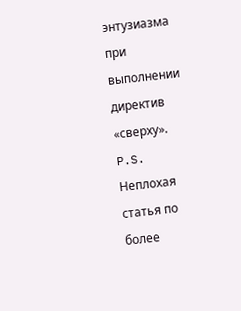энтузиазма при выполнении директив «сверху».
P.S. Неплохая статья по более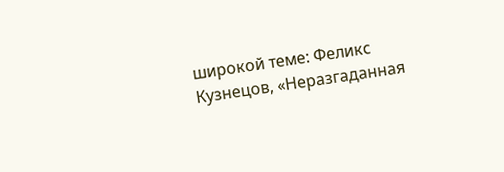широкой теме: Феликс Кузнецов, «Неразгаданная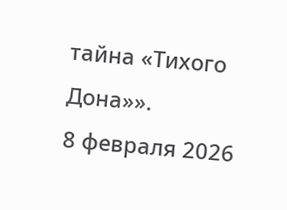тайна «Тихого Дона»».
8 февраля 2026